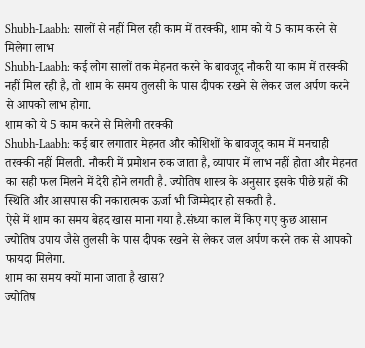Shubh-Laabh: सालों से नहीं मिल रही काम में तरक्की, शाम को ये 5 काम करने से मिलेगा लाभ
Shubh-Laabh: कई लोग सालों तक मेहनत करने के बावजूद नौकरी या काम में तरक्की नहीं मिल रही है, तो शाम के समय तुलसी के पास दीपक रखने से लेकर जल अर्पण करने से आपको लाभ होगा.
शाम को ये 5 काम करने से मिलेगी तरक्की
Shubh-Laabh: कई बार लगातार मेहनत और कोशिशों के बावजूद काम में मनचाही तरक्की नहीं मिलती. नौकरी में प्रमोशन रुक जाता है, व्यापार में लाभ नहीं होता और मेहनत का सही फल मिलने में देरी होने लगती है. ज्योतिष शास्त्र के अनुसार इसके पीछे ग्रहों की स्थिति और आसपास की नकारात्मक ऊर्जा भी जिम्मेदार हो सकती है.
ऐसे में शाम का समय बेहद खास माना गया है.संध्या काल में किए गए कुछ आसान ज्योतिष उपाय जैसे तुलसी के पास दीपक रखने से लेकर जल अर्पण करने तक से आपको फायदा मिलेगा.
शाम का समय क्यों माना जाता है खास?
ज्योतिष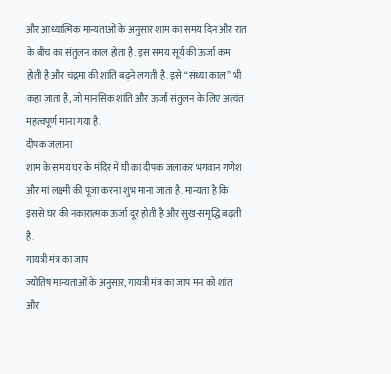और आध्यात्मिक मान्यताओं के अनुसार शाम का समय दिन और रात के बीच का संतुलन काल होता है. इस समय सूर्य की ऊर्जा कम होती है और चंद्रमा की शांति बढ़ने लगती है. इसे “संध्या काल” भी कहा जाता है, जो मानसिक शांति और ऊर्जा संतुलन के लिए अत्यंत महत्वपूर्ण माना गया है.
दीपक जलाना
शाम के समय घर के मंदिर में घी का दीपक जलाकर भगवान गणेश और मां लक्ष्मी की पूजा करना शुभ माना जाता है. मान्यता है कि इससे घर की नकारात्मक ऊर्जा दूर होती है और सुख-समृद्धि बढ़ती है.
गायत्री मंत्र का जाप
ज्योतिष मान्यताओं के अनुसार, गायत्री मंत्र का जाप मन को शांत और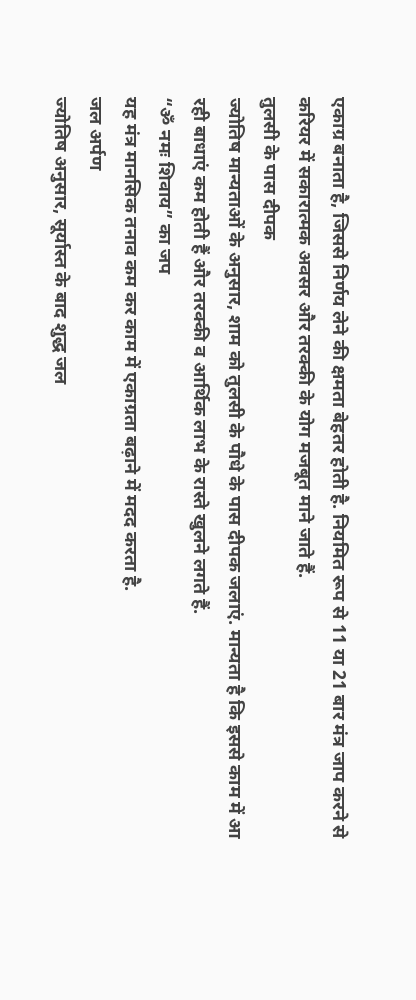एकाग्र बनाता है, जिससे निर्णय लेने की क्षमता बेहतर होती है. नियमित रूप से 11 या 21 बार मंत्र जाप करने से करियर में सकारात्मक अवसर और तरक्की के योग मजबूत माने जाते हैं.
तुलसी के पास दीपक
ज्योतिष मान्यताओं के अनुसार, शाम को तुलसी के पौधे के पास दीपक जलाएं. मान्यता है कि इससे काम में आ रही बाधाएं कम होती हैं और तरक्की व आर्थिक लाभ के रास्ते खुलने लगते हैं.
“ॐ नमः शिवाय” का जप
यह मंत्र मानसिक तनाव कम कर काम में एकाग्रता बढ़ाने में मदद करता है.
जल अर्पण
ज्योतिष अनुसार, सूर्यास्त के बाद शुद्ध जल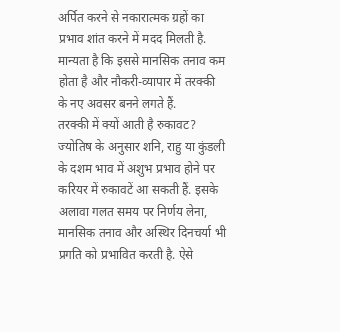अर्पित करने से नकारात्मक ग्रहों का प्रभाव शांत करने में मदद मिलती है. मान्यता है कि इससे मानसिक तनाव कम होता है और नौकरी-व्यापार में तरक्की के नए अवसर बनने लगते हैं.
तरक्की में क्यों आती है रुकावट?
ज्योतिष के अनुसार शनि, राहु या कुंडली के दशम भाव में अशुभ प्रभाव होने पर करियर में रुकावटें आ सकती हैं. इसके अलावा गलत समय पर निर्णय लेना, मानसिक तनाव और अस्थिर दिनचर्या भी प्रगति को प्रभावित करती है. ऐसे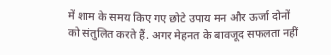में शाम के समय किए गए छोटे उपाय मन और ऊर्जा दोनों को संतुलित करते हैं. अगर मेहनत के बावजूद सफलता नहीं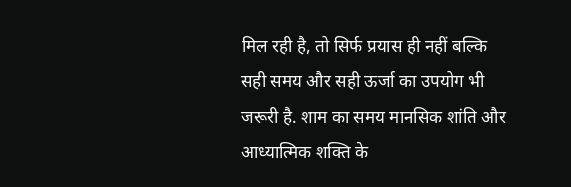मिल रही है, तो सिर्फ प्रयास ही नहीं बल्कि सही समय और सही ऊर्जा का उपयोग भी जरूरी है. शाम का समय मानसिक शांति और आध्यात्मिक शक्ति के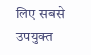लिए सबसे उपयुक्त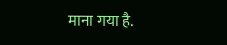माना गया है.